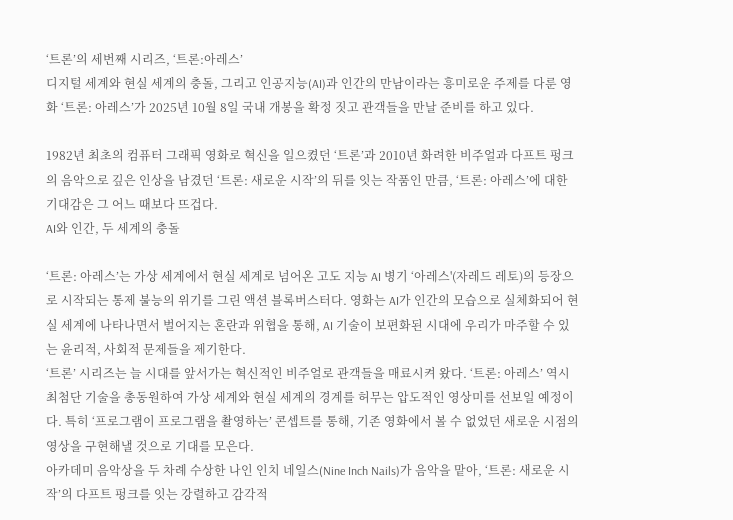‘트론’의 세번째 시리즈, ‘트론:아레스’
디지털 세계와 현실 세계의 충돌, 그리고 인공지능(AI)과 인간의 만남이라는 흥미로운 주제를 다룬 영화 ‘트론: 아레스’가 2025년 10월 8일 국내 개봉을 확정 짓고 관객들을 만날 준비를 하고 있다.

1982년 최초의 컴퓨터 그래픽 영화로 혁신을 일으켰던 ‘트론’과 2010년 화려한 비주얼과 다프트 펑크의 음악으로 깊은 인상을 남겼던 ‘트론: 새로운 시작’의 뒤를 잇는 작품인 만큼, ‘트론: 아레스’에 대한 기대감은 그 어느 때보다 뜨겁다.
AI와 인간, 두 세계의 충돌

‘트론: 아레스’는 가상 세계에서 현실 세계로 넘어온 고도 지능 AI 병기 ‘아레스'(자레드 레토)의 등장으로 시작되는 통제 불능의 위기를 그린 액션 블록버스터다. 영화는 AI가 인간의 모습으로 실체화되어 현실 세계에 나타나면서 벌어지는 혼란과 위협을 통해, AI 기술이 보편화된 시대에 우리가 마주할 수 있는 윤리적, 사회적 문제들을 제기한다.
‘트론’ 시리즈는 늘 시대를 앞서가는 혁신적인 비주얼로 관객들을 매료시켜 왔다. ‘트론: 아레스’ 역시 최첨단 기술을 총동원하여 가상 세계와 현실 세계의 경계를 허무는 압도적인 영상미를 선보일 예정이다. 특히 ‘프로그램이 프로그램을 촬영하는’ 콘셉트를 통해, 기존 영화에서 볼 수 없었던 새로운 시점의 영상을 구현해낼 것으로 기대를 모은다.
아카데미 음악상을 두 차례 수상한 나인 인치 네일스(Nine Inch Nails)가 음악을 맡아, ‘트론: 새로운 시작’의 다프트 펑크를 잇는 강렬하고 감각적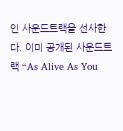인 사운드트랙을 선사한다. 이미 공개된 사운드트랙 “As Alive As You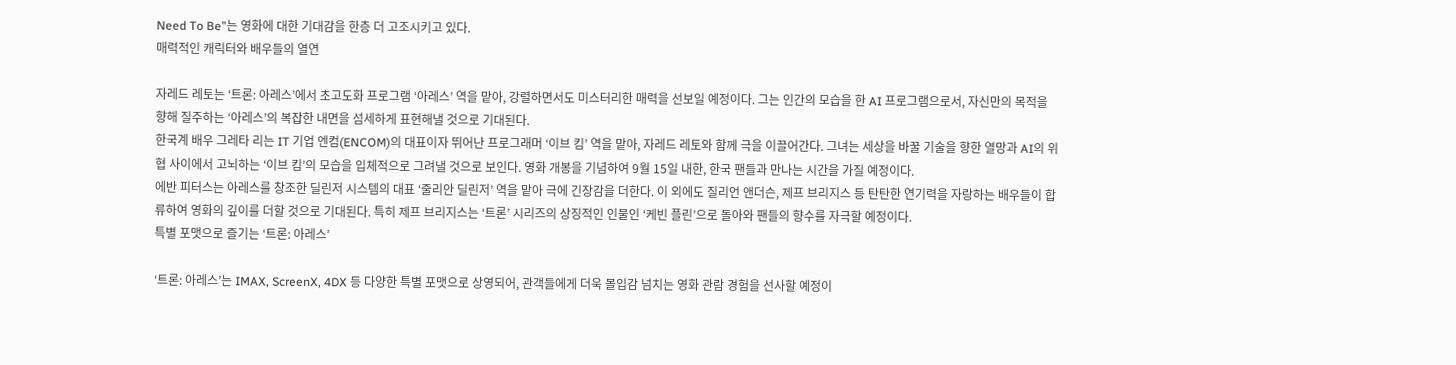Need To Be”는 영화에 대한 기대감을 한층 더 고조시키고 있다.
매력적인 캐릭터와 배우들의 열연

자레드 레토는 ‘트론: 아레스’에서 초고도화 프로그램 ‘아레스’ 역을 맡아, 강렬하면서도 미스터리한 매력을 선보일 예정이다. 그는 인간의 모습을 한 AI 프로그램으로서, 자신만의 목적을 향해 질주하는 ‘아레스’의 복잡한 내면을 섬세하게 표현해낼 것으로 기대된다.
한국계 배우 그레타 리는 IT 기업 엔컴(ENCOM)의 대표이자 뛰어난 프로그래머 ‘이브 킴’ 역을 맡아, 자레드 레토와 함께 극을 이끌어간다. 그녀는 세상을 바꿀 기술을 향한 열망과 AI의 위협 사이에서 고뇌하는 ‘이브 킴’의 모습을 입체적으로 그려낼 것으로 보인다. 영화 개봉을 기념하여 9월 15일 내한, 한국 팬들과 만나는 시간을 가질 예정이다.
에반 피터스는 아레스를 창조한 딜린저 시스템의 대표 ‘줄리안 딜린저’ 역을 맡아 극에 긴장감을 더한다. 이 외에도 질리언 앤더슨, 제프 브리지스 등 탄탄한 연기력을 자랑하는 배우들이 합류하여 영화의 깊이를 더할 것으로 기대된다. 특히 제프 브리지스는 ‘트론’ 시리즈의 상징적인 인물인 ‘케빈 플린’으로 돌아와 팬들의 향수를 자극할 예정이다.
특별 포맷으로 즐기는 ‘트론: 아레스’

‘트론: 아레스’는 IMAX, ScreenX, 4DX 등 다양한 특별 포맷으로 상영되어, 관객들에게 더욱 몰입감 넘치는 영화 관람 경험을 선사할 예정이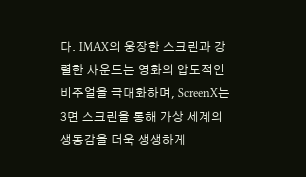다. IMAX의 웅장한 스크린과 강렬한 사운드는 영화의 압도적인 비주얼을 극대화하며, ScreenX는 3면 스크린을 통해 가상 세계의 생동감을 더욱 생생하게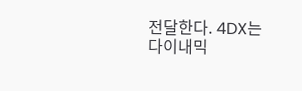전달한다. 4DX는 다이내믹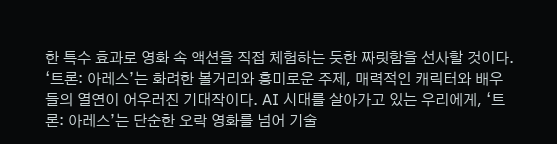한 특수 효과로 영화 속 액션을 직접 체험하는 듯한 짜릿함을 선사할 것이다.
‘트론: 아레스’는 화려한 볼거리와 흥미로운 주제, 매력적인 캐릭터와 배우들의 열연이 어우러진 기대작이다. AI 시대를 살아가고 있는 우리에게, ‘트론: 아레스’는 단순한 오락 영화를 넘어 기술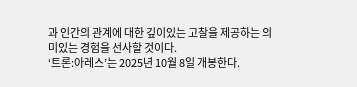과 인간의 관계에 대한 깊이있는 고찰을 제공하는 의미있는 경험을 선사할 것이다.
‘트론:아레스’는 2025년 10월 8일 개봉한다.